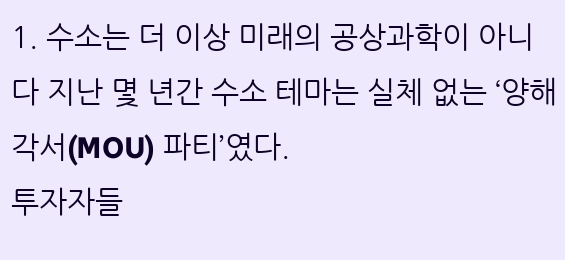1. 수소는 더 이상 미래의 공상과학이 아니다 지난 몇 년간 수소 테마는 실체 없는 ‘양해각서(MOU) 파티’였다.
투자자들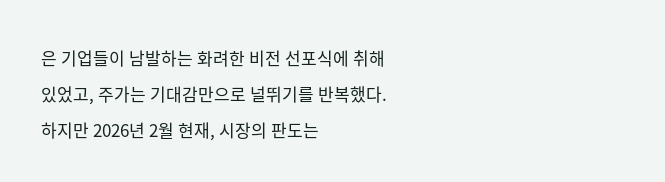은 기업들이 남발하는 화려한 비전 선포식에 취해 있었고, 주가는 기대감만으로 널뛰기를 반복했다. 하지만 2026년 2월 현재, 시장의 판도는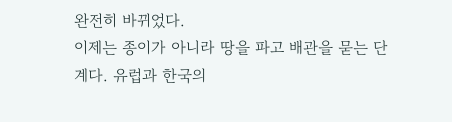완전히 바뀌었다.
이제는 종이가 아니라 땅을 파고 배관을 묻는 단계다. 유럽과 한국의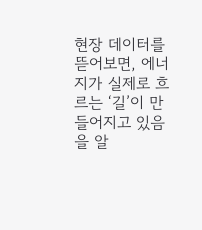현장 데이터를 뜯어보면, 에너지가 실제로 흐르는 ‘길’이 만들어지고 있음을 알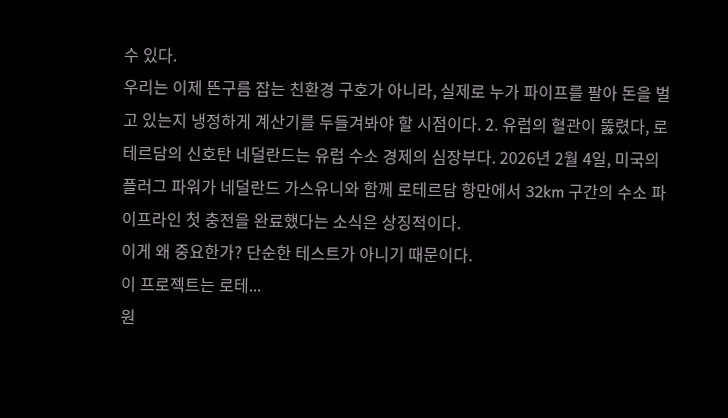수 있다.
우리는 이제 뜬구름 잡는 친환경 구호가 아니라, 실제로 누가 파이프를 팔아 돈을 벌고 있는지 냉정하게 계산기를 두들겨봐야 할 시점이다. 2. 유럽의 혈관이 뚫렸다, 로테르담의 신호탄 네덜란드는 유럽 수소 경제의 심장부다. 2026년 2월 4일, 미국의 플러그 파워가 네덜란드 가스유니와 함께 로테르담 항만에서 32km 구간의 수소 파이프라인 첫 충전을 완료했다는 소식은 상징적이다.
이게 왜 중요한가? 단순한 테스트가 아니기 때문이다.
이 프로젝트는 로테...
원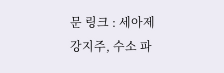문 링크 : 세아제강지주, 수소 파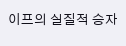이프의 실질적 승자